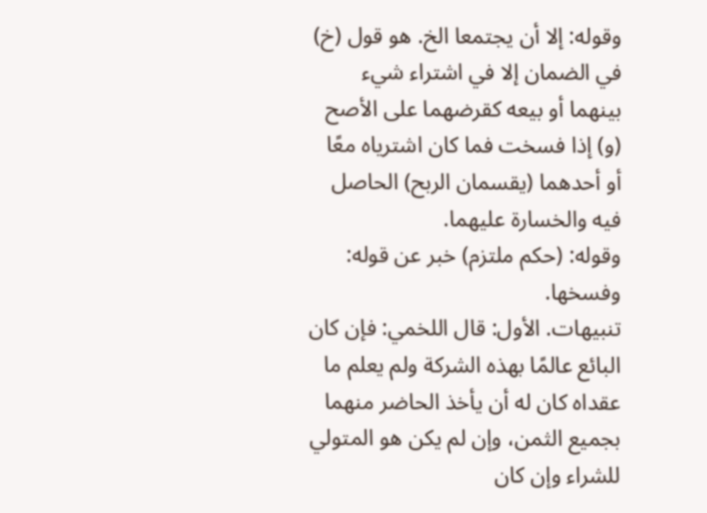وقوله: إلا أن يجتمعا الخ. هو قول (خ) في الضمان إلا في اشتراء شيء بينهما أو بيعه كقرضهما على الأصح (و) إذا فسخت فما كان اشترياه معًا أو أحدهما (يقسمان الربح) الحاصل فيه والخسارة عليهما.
وقوله: (حكم ملتزم) خبر عن قوله: وفسخها.
تنبيهات. الأول: قال اللخمي: فإن كان البائع عالمًا بهذه الشركة ولم يعلم ما عقداه كان له أن يأخذ الحاضر منهما بجميع الثمن، وإن لم يكن هو المتولي للشراء وإن كان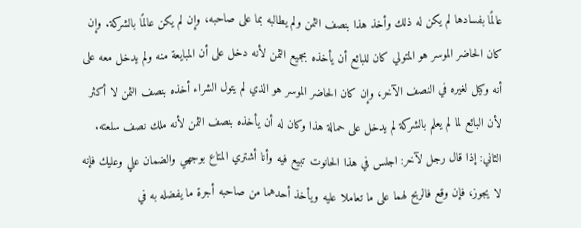عالمًا بفسادها لم يكن له ذلك وأخذ هذا بنصف الثمن ولم يطالبه بما على صاحبه، وإن لم يكن عالمًا بالشركة. وإن كان الحاضر الموسر هو المتولي كان للبائع أن يأخذه بجميع الثمن لأنه دخل على أن المبايعة منه ولم يدخل معه على أنه وكيل لغيره في النصف الآخر، وإن كان الحاضر الموسر هو الذي لم يتول الشراء أخذه بنصف الثمن لا أكثر لأن البائع لما لم يعلم بالشركة لم يدخل على حمالة هذا وكان له أن يأخذه بنصف الثمن لأنه ملك نصف سلعته.
الثاني: إذا قال رجل لآخر: اجلس في هذا الحانوت تبيع فيه وأنا أشتري المتاع بوجهي والضمان علي وعليك فإنه لا يجوز، فإن وقع فالربح لهما على ما تعاملا عليه ويأخذ أحدهما من صاحبه أجرة ما يفضله به في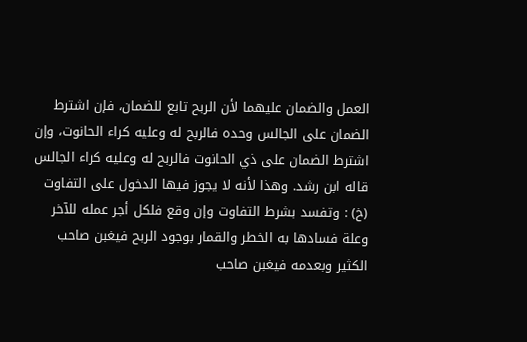العمل والضمان عليهما لأن الربح تابع للضمان، فإن اشترط الضمان على الجالس وحده فالربح له وعليه كراء الحانوت، وإن اشترط الضمان على ذي الحانوت فالربح له وعليه كراء الجالس قاله ابن رشد. وهذا لأنه لا يجوز فيها الدخول على التفاوت (خ) : وتفسد بشرط التفاوت وإن وقع فلكل أجر عمله للآخر وعلة فسادها به الخطر والقمار بوجود الربح فيغبن صاحب الكثير وبعدمه فيغبن صاحب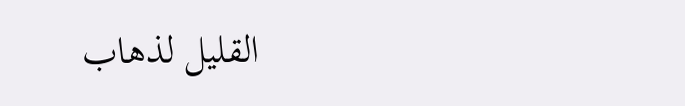القليل لذهاب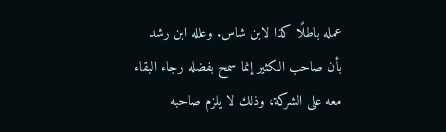عمله باطلًا كذا لابن شاس. وعلله ابن رشد بأن صاحب الكثير إنما سمح بفضله رجاء البقاء معه على الشركة، وذلك لا يلزم صاحبه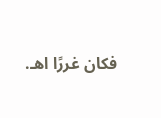فكان غررًا اهـ.